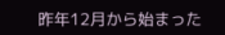昨年12月から始まった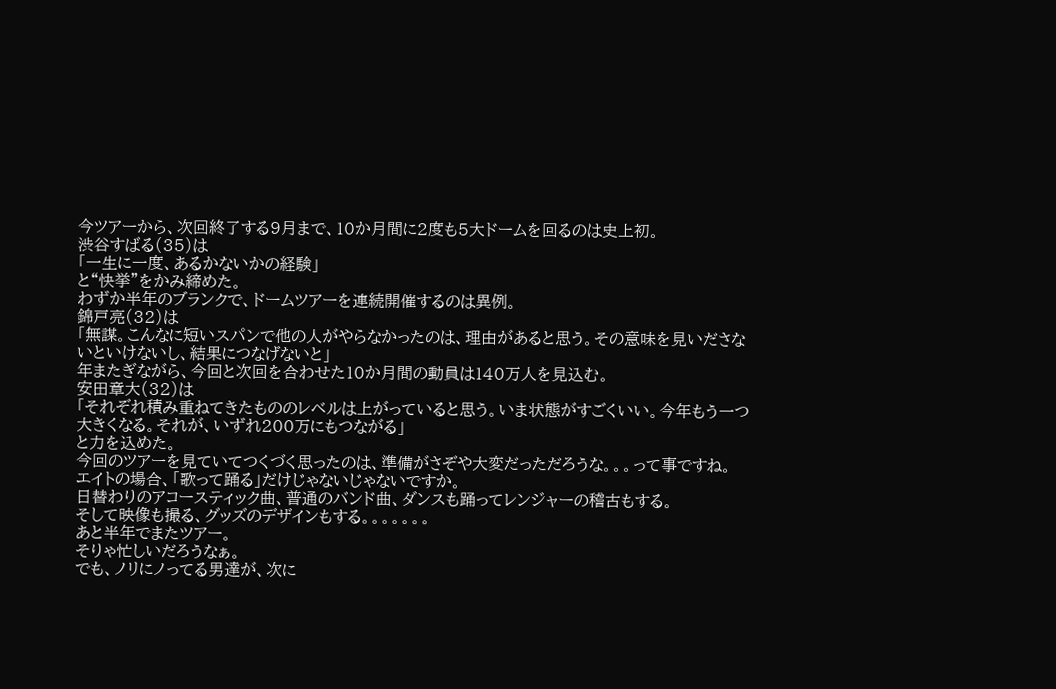今ツアーから、次回終了する9月まで、10か月間に2度も5大ドームを回るのは史上初。
渋谷すばる(35)は
「一生に一度、あるかないかの経験」
と“快挙”をかみ締めた。
わずか半年のブランクで、ドームツアーを連続開催するのは異例。
錦戸亮(32)は
「無謀。こんなに短いスパンで他の人がやらなかったのは、理由があると思う。その意味を見いださないといけないし、結果につなげないと」
年またぎながら、今回と次回を合わせた10か月間の動員は140万人を見込む。
安田章大(32)は
「それぞれ積み重ねてきたもののレベルは上がっていると思う。いま状態がすごくいい。今年もう一つ大きくなる。それが、いずれ200万にもつながる」
と力を込めた。
今回のツアーを見ていてつくづく思ったのは、準備がさぞや大変だっただろうな。。。って事ですね。
エイトの場合、「歌って踊る」だけじゃないじゃないですか。
日替わりのアコースティック曲、普通のバンド曲、ダンスも踊ってレンジャーの稽古もする。
そして映像も撮る、グッズのデザインもする。。。。。。。
あと半年でまたツアー。
そりゃ忙しいだろうなぁ。
でも、ノリにノってる男達が、次に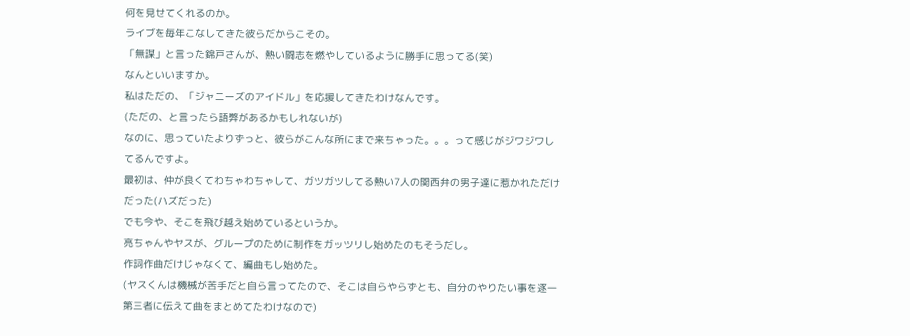何を見せてくれるのか。
ライブを毎年こなしてきた彼らだからこその。
「無謀」と言った錦戸さんが、熱い闘志を燃やしているように勝手に思ってる(笑)
なんといいますか。
私はただの、「ジャニーズのアイドル」を応援してきたわけなんです。
(ただの、と言ったら語弊があるかもしれないが)
なのに、思っていたよりずっと、彼らがこんな所にまで来ちゃった。。。って感じがジワジワしてるんですよ。
最初は、仲が良くてわちゃわちゃして、ガツガツしてる熱い7人の関西弁の男子達に惹かれただけだった(ハズだった)
でも今や、そこを飛び越え始めているというか。
亮ちゃんやヤスが、グループのために制作をガッツリし始めたのもそうだし。
作詞作曲だけじゃなくて、編曲もし始めた。
(ヤスくんは機械が苦手だと自ら言ってたので、そこは自らやらずとも、自分のやりたい事を逐一第三者に伝えて曲をまとめてたわけなので)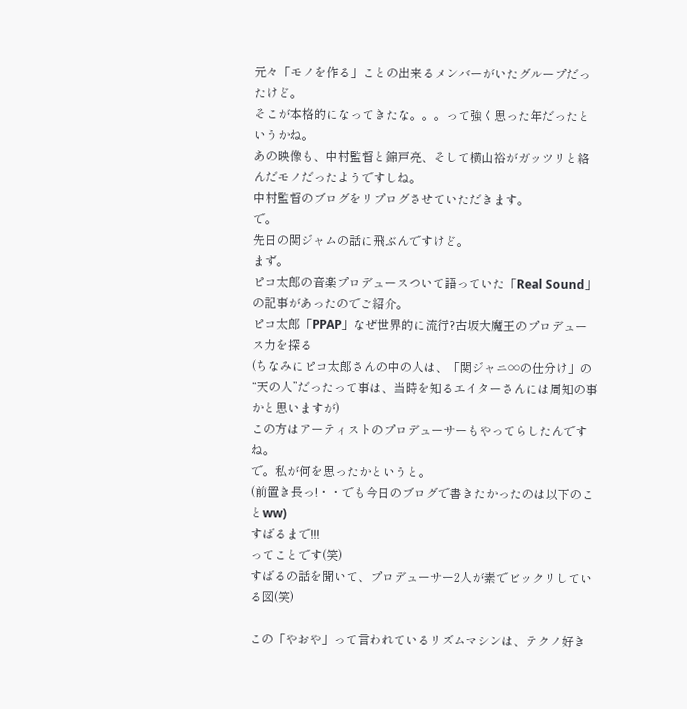元々「モノを作る」ことの出来るメンバーがいたグループだったけど。
そこが本格的になってきたな。。。って強く思った年だったというかね。
あの映像も、中村監督と錦戸亮、そして横山裕がガッツリと絡んだモノだったようですしね。
中村監督のブログをリプログさせていただきます。
で。
先日の関ジャムの話に飛ぶんですけど。
まず。
ピコ太郎の音楽プロデュースついて語っていた「Real Sound」の記事があったのでご紹介。
ピコ太郎「PPAP」なぜ世界的に流行?古坂大魔王のプロデュース力を探る
(ちなみにピコ太郎さんの中の人は、「関ジャニ∞の仕分け」の“天の人”だったって事は、当時を知るエイターさんには周知の事かと思いますが)
この方はアーティストのプロデューサーもやってらしたんですね。
で。私が何を思ったかというと。
(前置き長っ!・・でも今日のブログで書きたかったのは以下のことww)
すばるまで!!!
ってことです(笑)
すばるの話を聞いて、プロデューサー2人が素でビックリしている図(笑)

この「やおや」って言われているリズムマシンは、テクノ好き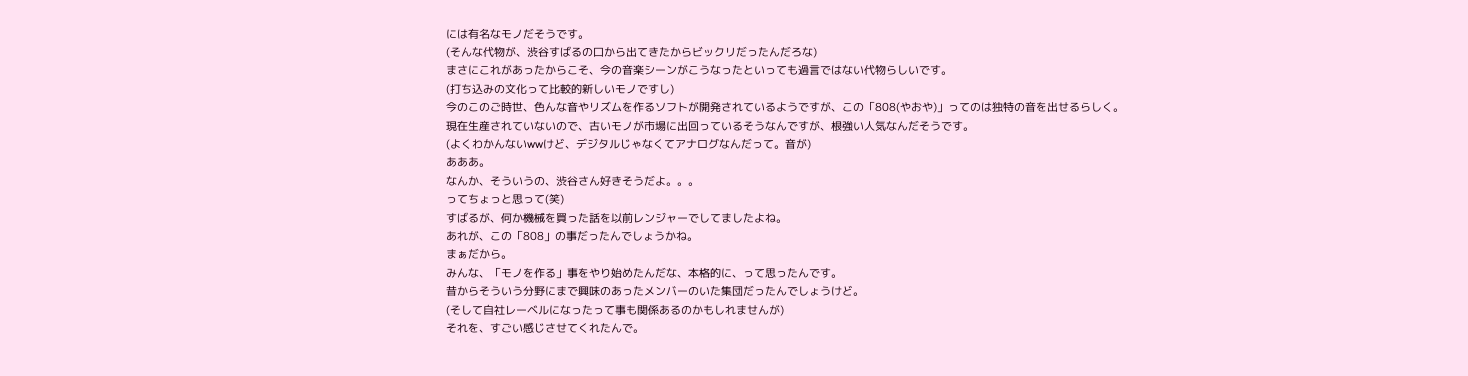には有名なモノだそうです。
(そんな代物が、渋谷すばるの口から出てきたからビックリだったんだろな)
まさにこれがあったからこそ、今の音楽シーンがこうなったといっても過言ではない代物らしいです。
(打ち込みの文化って比較的新しいモノですし)
今のこのご時世、色んな音やリズムを作るソフトが開発されているようですが、この「808(やおや)」ってのは独特の音を出せるらしく。
現在生産されていないので、古いモノが市場に出回っているそうなんですが、根強い人気なんだそうです。
(よくわかんないwwけど、デジタルじゃなくてアナログなんだって。音が)
あああ。
なんか、そういうの、渋谷さん好きそうだよ。。。
ってちょっと思って(笑)
すばるが、何か機械を買った話を以前レンジャーでしてましたよね。
あれが、この「808」の事だったんでしょうかね。
まぁだから。
みんな、「モノを作る」事をやり始めたんだな、本格的に、って思ったんです。
昔からそういう分野にまで興味のあったメンバーのいた集団だったんでしょうけど。
(そして自社レーベルになったって事も関係あるのかもしれませんが)
それを、すごい感じさせてくれたんで。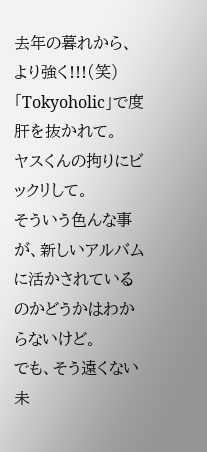去年の暮れから、より強く!!!(笑)
「Tokyoholic」で度肝を抜かれて。
ヤスくんの拘りにビックリして。
そういう色んな事が、新しいアルバムに活かされているのかどうかはわからないけど。
でも、そう遠くない未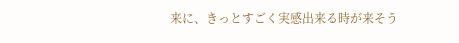来に、きっとすごく実感出来る時が来そう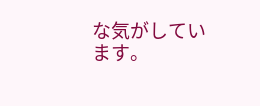な気がしています。